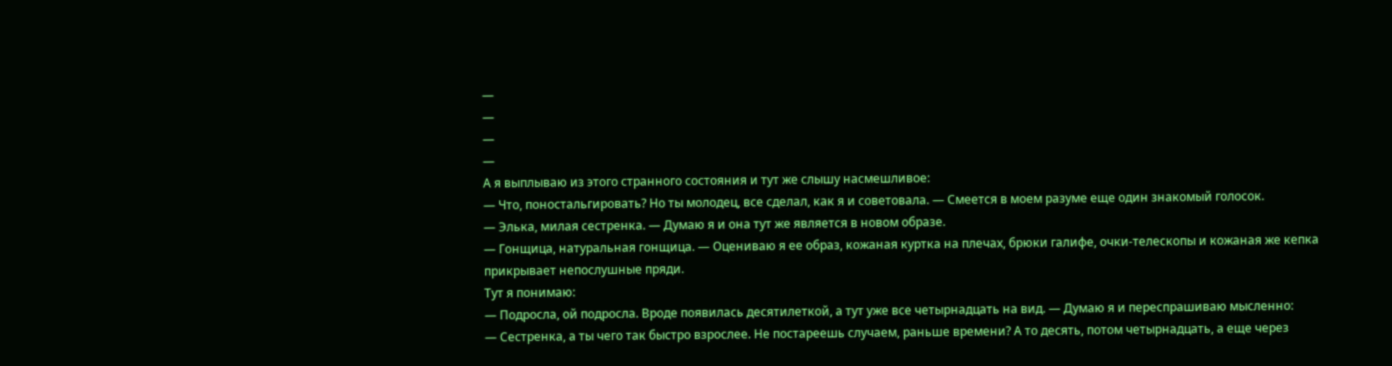—
—
—
—
А я выплываю из этого странного состояния и тут же слышу насмешливое:
— Что, поностальгировать? Но ты молодец, все сделал, как я и советовала. — Смеется в моем разуме еще один знакомый голосок.
— Элька, милая сестренка. — Думаю я и она тут же является в новом образе.
— Гонщица, натуральная гонщица. — Оцениваю я ее образ, кожаная куртка на плечах, брюки галифе, очки-телескопы и кожаная же кепка прикрывает непослушные пряди.
Тут я понимаю:
— Подросла, ой подросла. Вроде появилась десятилеткой, а тут уже все четырнадцать на вид. — Думаю я и переспрашиваю мысленно:
— Сестренка, а ты чего так быстро взрослее. Не постареешь случаем, раньше времени? А то десять, потом четырнадцать, а еще через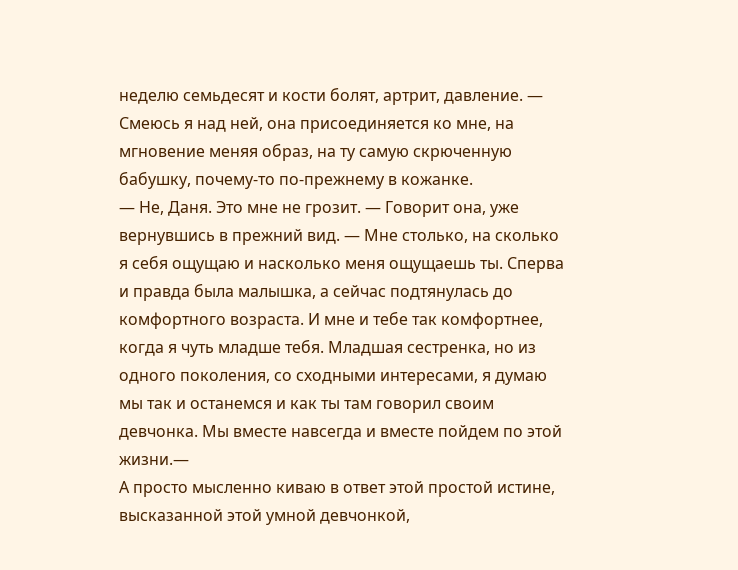неделю семьдесят и кости болят, артрит, давление. — Смеюсь я над ней, она присоединяется ко мне, на мгновение меняя образ, на ту самую скрюченную бабушку, почему-то по-прежнему в кожанке.
— Не, Даня. Это мне не грозит. — Говорит она, уже вернувшись в прежний вид. — Мне столько, на сколько я себя ощущаю и насколько меня ощущаешь ты. Сперва и правда была малышка, а сейчас подтянулась до комфортного возраста. И мне и тебе так комфортнее, когда я чуть младше тебя. Младшая сестренка, но из одного поколения, со сходными интересами, я думаю мы так и останемся и как ты там говорил своим девчонка. Мы вместе навсегда и вместе пойдем по этой жизни.—
А просто мысленно киваю в ответ этой простой истине, высказанной этой умной девчонкой,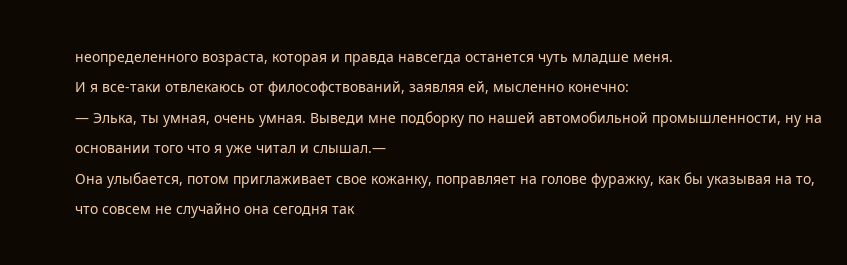неопределенного возраста, которая и правда навсегда останется чуть младше меня.
И я все-таки отвлекаюсь от философствований, заявляя ей, мысленно конечно:
— Элька, ты умная, очень умная. Выведи мне подборку по нашей автомобильной промышленности, ну на основании того что я уже читал и слышал.—
Она улыбается, потом приглаживает свое кожанку, поправляет на голове фуражку, как бы указывая на то, что совсем не случайно она сегодня так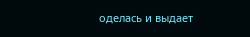оделась и выдает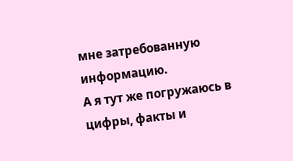мне затребованную информацию.
А я тут же погружаюсь в цифры, факты и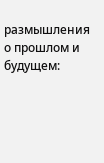размышления о прошлом и будущем: